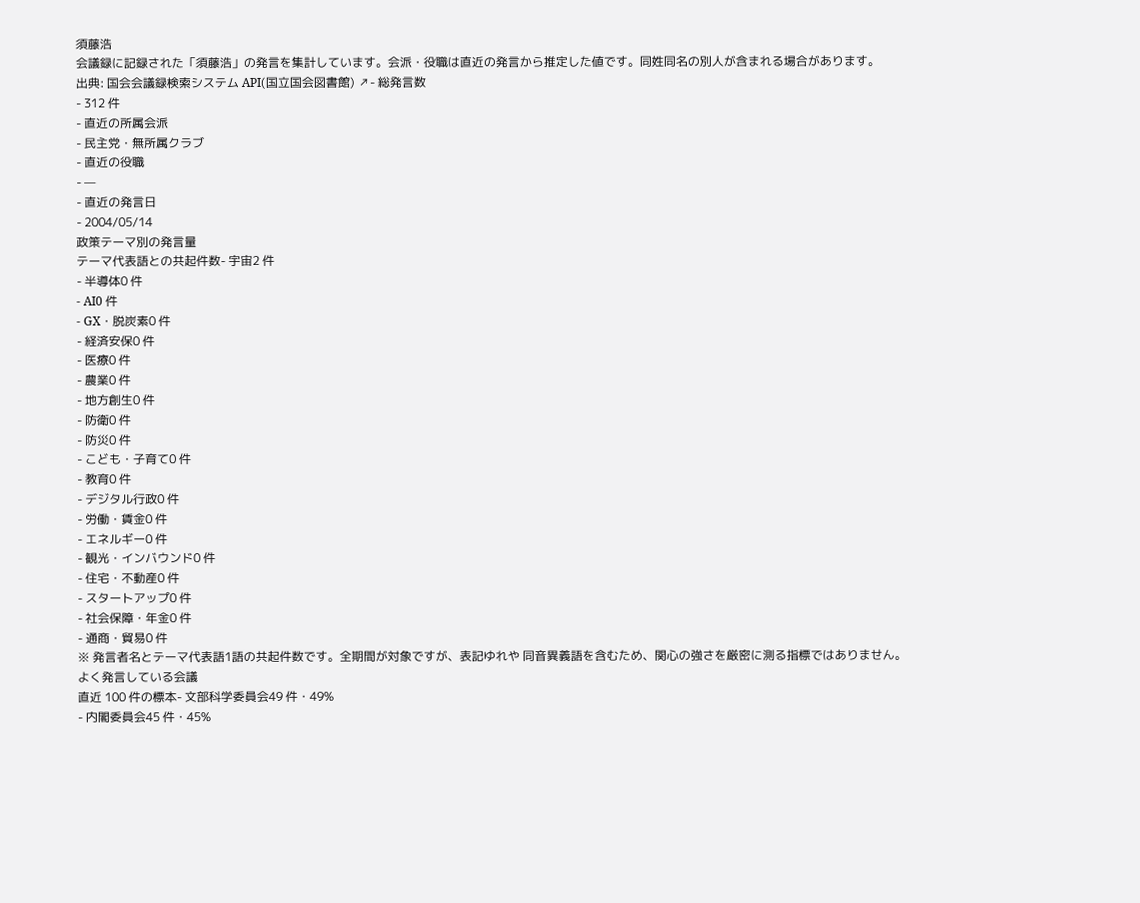須藤浩
会議録に記録された「須藤浩」の発言を集計しています。会派・役職は直近の発言から推定した値です。同姓同名の別人が含まれる場合があります。
出典: 国会会議録検索システム API(国立国会図書館) ↗- 総発言数
- 312 件
- 直近の所属会派
- 民主党・無所属クラブ
- 直近の役職
- —
- 直近の発言日
- 2004/05/14
政策テーマ別の発言量
テーマ代表語との共起件数- 宇宙2 件
- 半導体0 件
- AI0 件
- GX・脱炭素0 件
- 経済安保0 件
- 医療0 件
- 農業0 件
- 地方創生0 件
- 防衛0 件
- 防災0 件
- こども・子育て0 件
- 教育0 件
- デジタル行政0 件
- 労働・賃金0 件
- エネルギー0 件
- 観光・インバウンド0 件
- 住宅・不動産0 件
- スタートアップ0 件
- 社会保障・年金0 件
- 通商・貿易0 件
※ 発言者名とテーマ代表語1語の共起件数です。全期間が対象ですが、表記ゆれや 同音異義語を含むため、関心の強さを厳密に測る指標ではありません。
よく発言している会議
直近 100 件の標本- 文部科学委員会49 件・49%
- 内閣委員会45 件・45%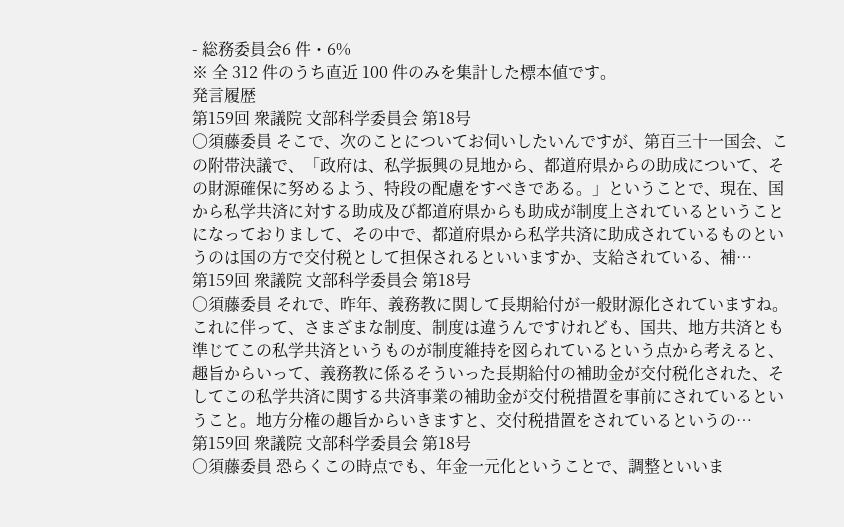- 総務委員会6 件・6%
※ 全 312 件のうち直近 100 件のみを集計した標本値です。
発言履歴
第159回 衆議院 文部科学委員会 第18号
○須藤委員 そこで、次のことについてお伺いしたいんですが、第百三十一国会、この附帯決議で、「政府は、私学振興の見地から、都道府県からの助成について、その財源確保に努めるよう、特段の配慮をすべきである。」ということで、現在、国から私学共済に対する助成及び都道府県からも助成が制度上されているということになっておりまして、その中で、都道府県から私学共済に助成されているものというのは国の方で交付税として担保されるといいますか、支給されている、補…
第159回 衆議院 文部科学委員会 第18号
○須藤委員 それで、昨年、義務教に関して長期給付が一般財源化されていますね。これに伴って、さまざまな制度、制度は違うんですけれども、国共、地方共済とも準じてこの私学共済というものが制度維持を図られているという点から考えると、趣旨からいって、義務教に係るそういった長期給付の補助金が交付税化された、そしてこの私学共済に関する共済事業の補助金が交付税措置を事前にされているということ。地方分権の趣旨からいきますと、交付税措置をされているというの…
第159回 衆議院 文部科学委員会 第18号
○須藤委員 恐らくこの時点でも、年金一元化ということで、調整といいま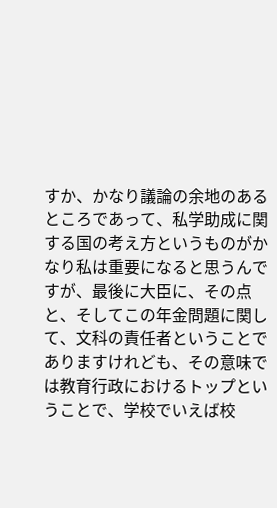すか、かなり議論の余地のあるところであって、私学助成に関する国の考え方というものがかなり私は重要になると思うんですが、最後に大臣に、その点と、そしてこの年金問題に関して、文科の責任者ということでありますけれども、その意味では教育行政におけるトップということで、学校でいえば校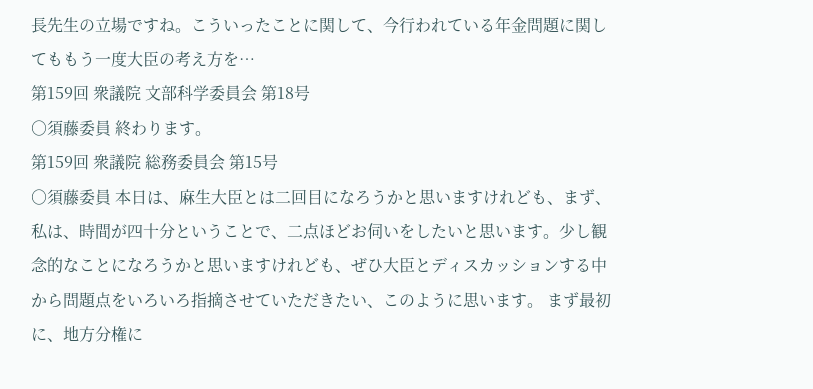長先生の立場ですね。こういったことに関して、今行われている年金問題に関してももう一度大臣の考え方を…
第159回 衆議院 文部科学委員会 第18号
○須藤委員 終わります。
第159回 衆議院 総務委員会 第15号
○須藤委員 本日は、麻生大臣とは二回目になろうかと思いますけれども、まず、私は、時間が四十分ということで、二点ほどお伺いをしたいと思います。少し観念的なことになろうかと思いますけれども、ぜひ大臣とディスカッションする中から問題点をいろいろ指摘させていただきたい、このように思います。 まず最初に、地方分権に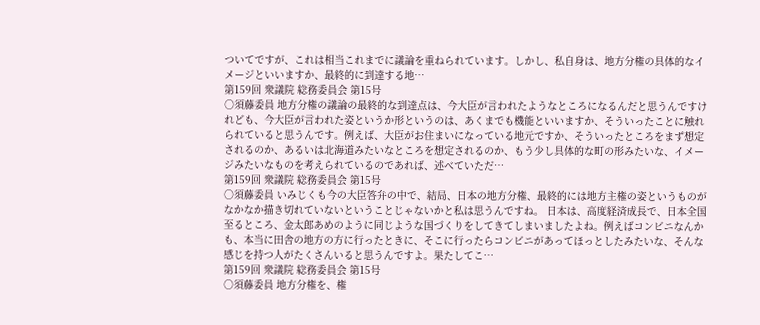ついてですが、これは相当これまでに議論を重ねられています。しかし、私自身は、地方分権の具体的なイメージといいますか、最終的に到達する地…
第159回 衆議院 総務委員会 第15号
○須藤委員 地方分権の議論の最終的な到達点は、今大臣が言われたようなところになるんだと思うんですけれども、今大臣が言われた姿というか形というのは、あくまでも機能といいますか、そういったことに触れられていると思うんです。例えば、大臣がお住まいになっている地元ですか、そういったところをまず想定されるのか、あるいは北海道みたいなところを想定されるのか、もう少し具体的な町の形みたいな、イメージみたいなものを考えられているのであれば、述べていただ…
第159回 衆議院 総務委員会 第15号
○須藤委員 いみじくも今の大臣答弁の中で、結局、日本の地方分権、最終的には地方主権の姿というものがなかなか描き切れていないということじゃないかと私は思うんですね。 日本は、高度経済成長で、日本全国至るところ、金太郎あめのように同じような国づくりをしてきてしまいましたよね。例えばコンビニなんかも、本当に田舎の地方の方に行ったときに、そこに行ったらコンビニがあってほっとしたみたいな、そんな感じを持つ人がたくさんいると思うんですよ。果たしてこ…
第159回 衆議院 総務委員会 第15号
○須藤委員 地方分権を、権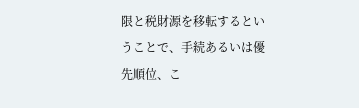限と税財源を移転するということで、手続あるいは優先順位、こ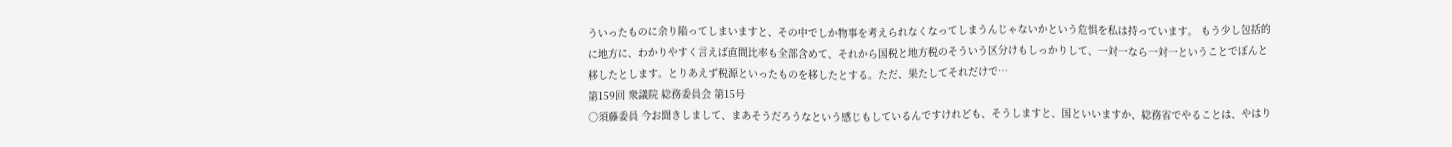ういったものに余り陥ってしまいますと、その中でしか物事を考えられなくなってしまうんじゃないかという危惧を私は持っています。 もう少し包括的に地方に、わかりやすく言えば直間比率も全部含めて、それから国税と地方税のそういう区分けもしっかりして、一対一なら一対一ということでぼんと移したとします。とりあえず税源といったものを移したとする。ただ、果たしてそれだけで…
第159回 衆議院 総務委員会 第15号
○須藤委員 今お聞きしまして、まあそうだろうなという感じもしているんですけれども、そうしますと、国といいますか、総務省でやることは、やはり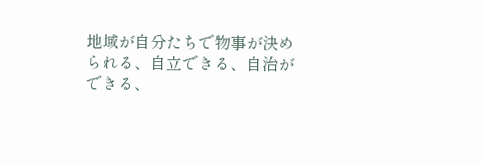地域が自分たちで物事が決められる、自立できる、自治ができる、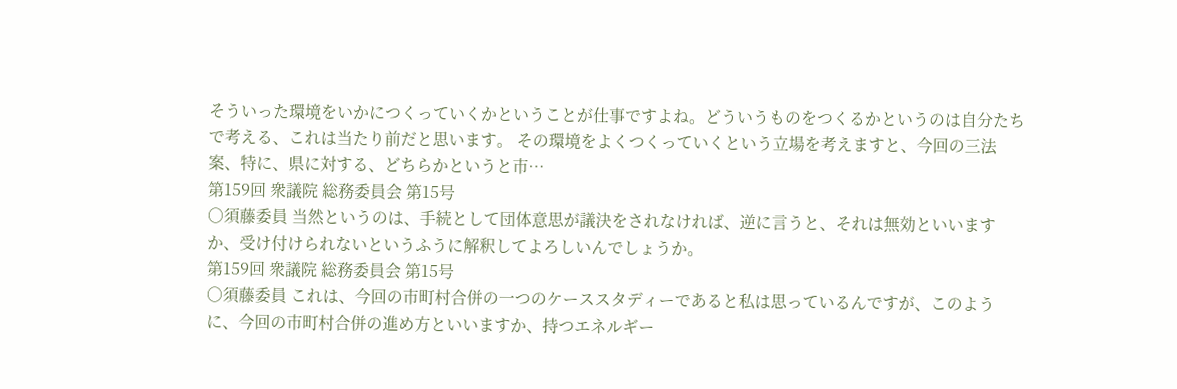そういった環境をいかにつくっていくかということが仕事ですよね。どういうものをつくるかというのは自分たちで考える、これは当たり前だと思います。 その環境をよくつくっていくという立場を考えますと、今回の三法案、特に、県に対する、どちらかというと市…
第159回 衆議院 総務委員会 第15号
○須藤委員 当然というのは、手続として団体意思が議決をされなければ、逆に言うと、それは無効といいますか、受け付けられないというふうに解釈してよろしいんでしょうか。
第159回 衆議院 総務委員会 第15号
○須藤委員 これは、今回の市町村合併の一つのケーススタディーであると私は思っているんですが、このように、今回の市町村合併の進め方といいますか、持つエネルギー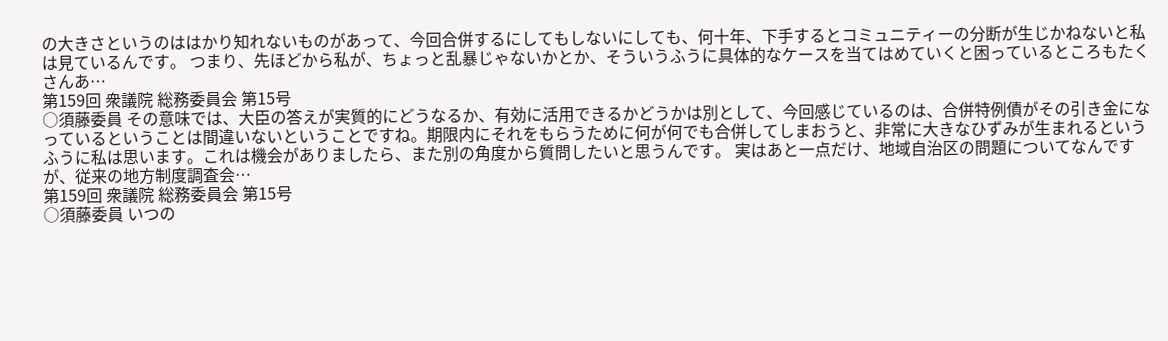の大きさというのははかり知れないものがあって、今回合併するにしてもしないにしても、何十年、下手するとコミュニティーの分断が生じかねないと私は見ているんです。 つまり、先ほどから私が、ちょっと乱暴じゃないかとか、そういうふうに具体的なケースを当てはめていくと困っているところもたくさんあ…
第159回 衆議院 総務委員会 第15号
○須藤委員 その意味では、大臣の答えが実質的にどうなるか、有効に活用できるかどうかは別として、今回感じているのは、合併特例債がその引き金になっているということは間違いないということですね。期限内にそれをもらうために何が何でも合併してしまおうと、非常に大きなひずみが生まれるというふうに私は思います。これは機会がありましたら、また別の角度から質問したいと思うんです。 実はあと一点だけ、地域自治区の問題についてなんですが、従来の地方制度調査会…
第159回 衆議院 総務委員会 第15号
○須藤委員 いつの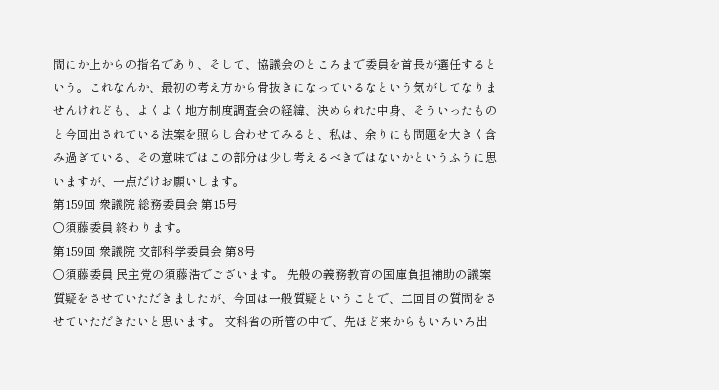間にか上からの指名であり、そして、協議会のところまで委員を首長が選任するという。これなんか、最初の考え方から骨抜きになっているなという気がしてなりませんけれども、よくよく地方制度調査会の経緯、決められた中身、そういったものと今回出されている法案を照らし合わせてみると、私は、余りにも問題を大きく含み過ぎている、その意味ではこの部分は少し考えるべきではないかというふうに思いますが、一点だけお願いします。
第159回 衆議院 総務委員会 第15号
○須藤委員 終わります。
第159回 衆議院 文部科学委員会 第8号
○須藤委員 民主党の須藤浩でございます。 先般の義務教育の国庫負担補助の議案質疑をさせていただきましたが、今回は一般質疑ということで、二回目の質問をさせていただきたいと思います。 文科省の所管の中で、先ほど来からもいろいろ出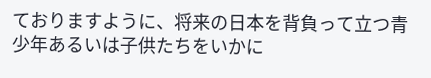ておりますように、将来の日本を背負って立つ青少年あるいは子供たちをいかに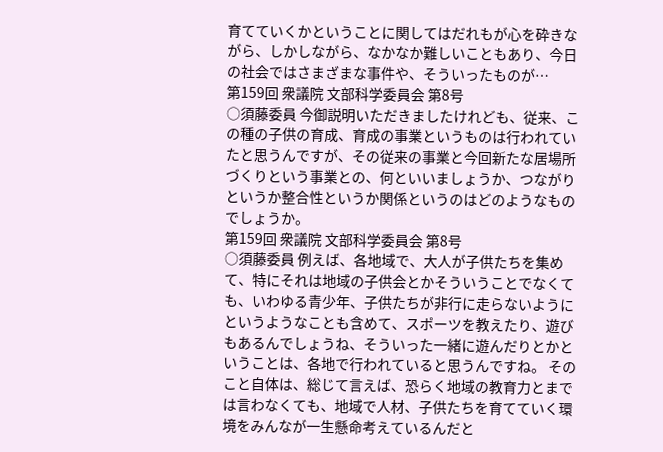育てていくかということに関してはだれもが心を砕きながら、しかしながら、なかなか難しいこともあり、今日の社会ではさまざまな事件や、そういったものが…
第159回 衆議院 文部科学委員会 第8号
○須藤委員 今御説明いただきましたけれども、従来、この種の子供の育成、育成の事業というものは行われていたと思うんですが、その従来の事業と今回新たな居場所づくりという事業との、何といいましょうか、つながりというか整合性というか関係というのはどのようなものでしょうか。
第159回 衆議院 文部科学委員会 第8号
○須藤委員 例えば、各地域で、大人が子供たちを集めて、特にそれは地域の子供会とかそういうことでなくても、いわゆる青少年、子供たちが非行に走らないようにというようなことも含めて、スポーツを教えたり、遊びもあるんでしょうね、そういった一緒に遊んだりとかということは、各地で行われていると思うんですね。 そのこと自体は、総じて言えば、恐らく地域の教育力とまでは言わなくても、地域で人材、子供たちを育てていく環境をみんなが一生懸命考えているんだと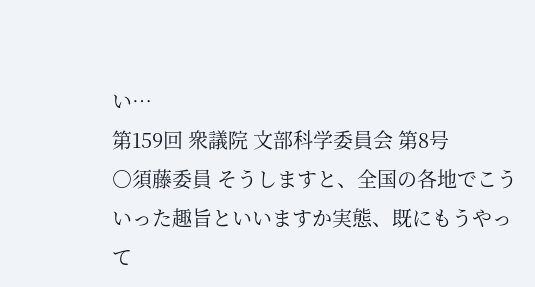い…
第159回 衆議院 文部科学委員会 第8号
○須藤委員 そうしますと、全国の各地でこういった趣旨といいますか実態、既にもうやって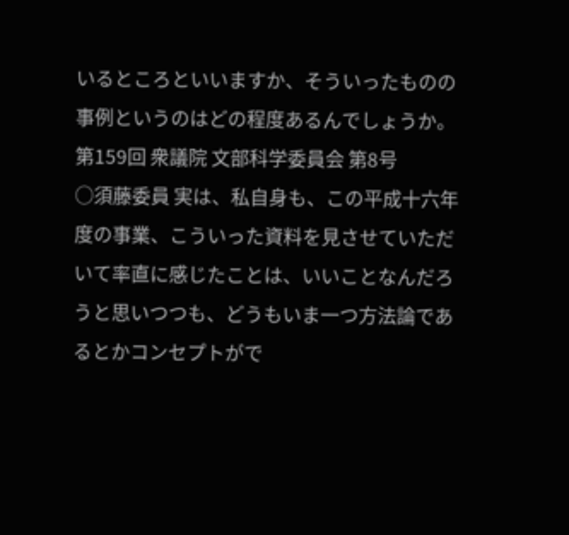いるところといいますか、そういったものの事例というのはどの程度あるんでしょうか。
第159回 衆議院 文部科学委員会 第8号
○須藤委員 実は、私自身も、この平成十六年度の事業、こういった資料を見させていただいて率直に感じたことは、いいことなんだろうと思いつつも、どうもいま一つ方法論であるとかコンセプトがで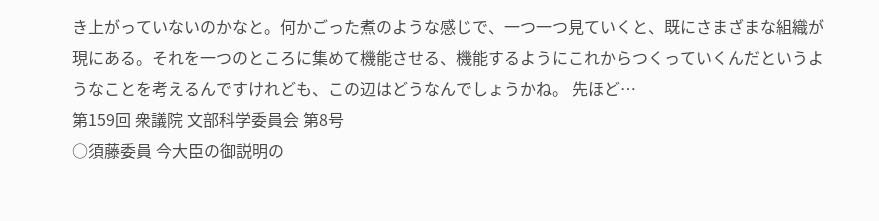き上がっていないのかなと。何かごった煮のような感じで、一つ一つ見ていくと、既にさまざまな組織が現にある。それを一つのところに集めて機能させる、機能するようにこれからつくっていくんだというようなことを考えるんですけれども、この辺はどうなんでしょうかね。 先ほど…
第159回 衆議院 文部科学委員会 第8号
○須藤委員 今大臣の御説明の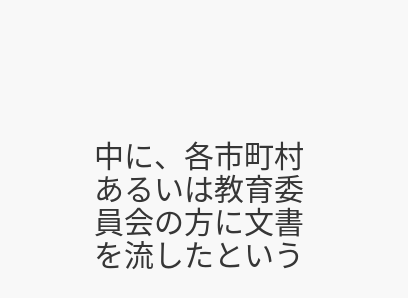中に、各市町村あるいは教育委員会の方に文書を流したという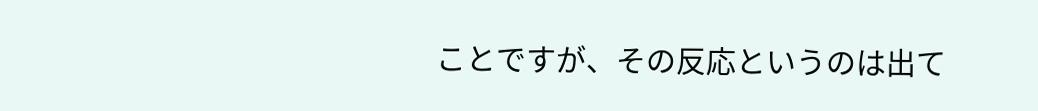ことですが、その反応というのは出て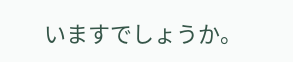いますでしょうか。